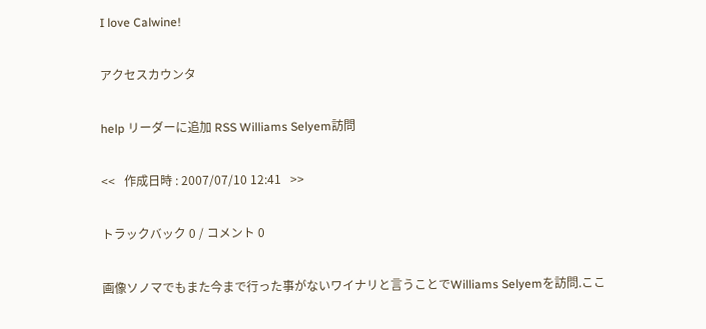I love Calwine!

アクセスカウンタ

help リーダーに追加 RSS Williams Selyem訪問

<<   作成日時 : 2007/07/10 12:41   >>

トラックバック 0 / コメント 0

画像ソノマでもまた今まで行った事がないワイナリと言うことでWilliams Selyemを訪問.ここ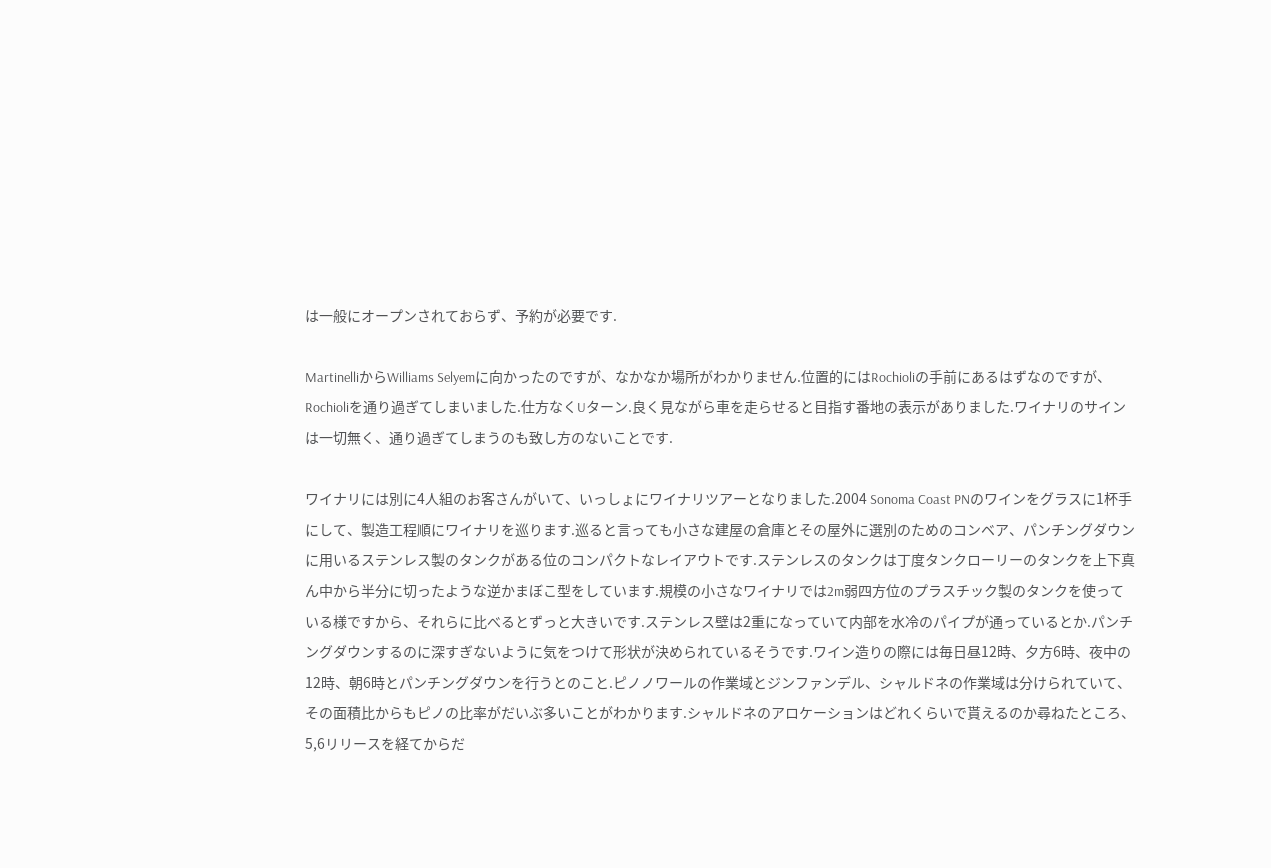は一般にオープンされておらず、予約が必要です.

MartinelliからWilliams Selyemに向かったのですが、なかなか場所がわかりません.位置的にはRochioliの手前にあるはずなのですが、Rochioliを通り過ぎてしまいました.仕方なくUターン.良く見ながら車を走らせると目指す番地の表示がありました.ワイナリのサインは一切無く、通り過ぎてしまうのも致し方のないことです.

ワイナリには別に4人組のお客さんがいて、いっしょにワイナリツアーとなりました.2004 Sonoma Coast PNのワインをグラスに1杯手にして、製造工程順にワイナリを巡ります.巡ると言っても小さな建屋の倉庫とその屋外に選別のためのコンベア、パンチングダウンに用いるステンレス製のタンクがある位のコンパクトなレイアウトです.ステンレスのタンクは丁度タンクローリーのタンクを上下真ん中から半分に切ったような逆かまぼこ型をしています.規模の小さなワイナリでは2m弱四方位のプラスチック製のタンクを使っている様ですから、それらに比べるとずっと大きいです.ステンレス壁は2重になっていて内部を水冷のパイプが通っているとか.パンチングダウンするのに深すぎないように気をつけて形状が決められているそうです.ワイン造りの際には毎日昼12時、夕方6時、夜中の12時、朝6時とパンチングダウンを行うとのこと.ピノノワールの作業域とジンファンデル、シャルドネの作業域は分けられていて、その面積比からもピノの比率がだいぶ多いことがわかります.シャルドネのアロケーションはどれくらいで貰えるのか尋ねたところ、5,6リリースを経てからだ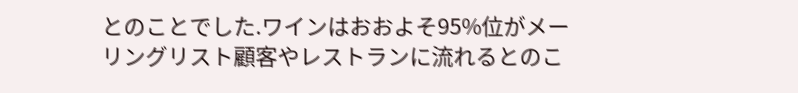とのことでした.ワインはおおよそ95%位がメーリングリスト顧客やレストランに流れるとのこ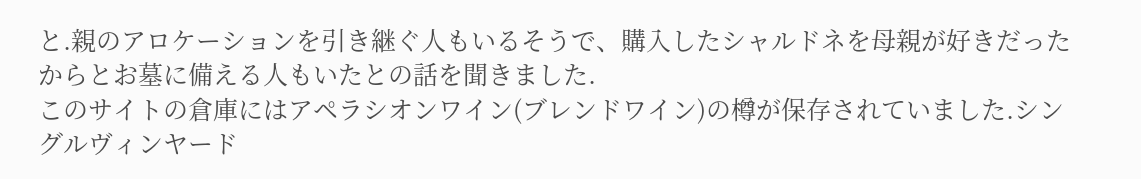と.親のアロケーションを引き継ぐ人もいるそうで、購入したシャルドネを母親が好きだったからとお墓に備える人もいたとの話を聞きました.
このサイトの倉庫にはアペラシオンワイン(ブレンドワイン)の樽が保存されていました.シングルヴィンヤード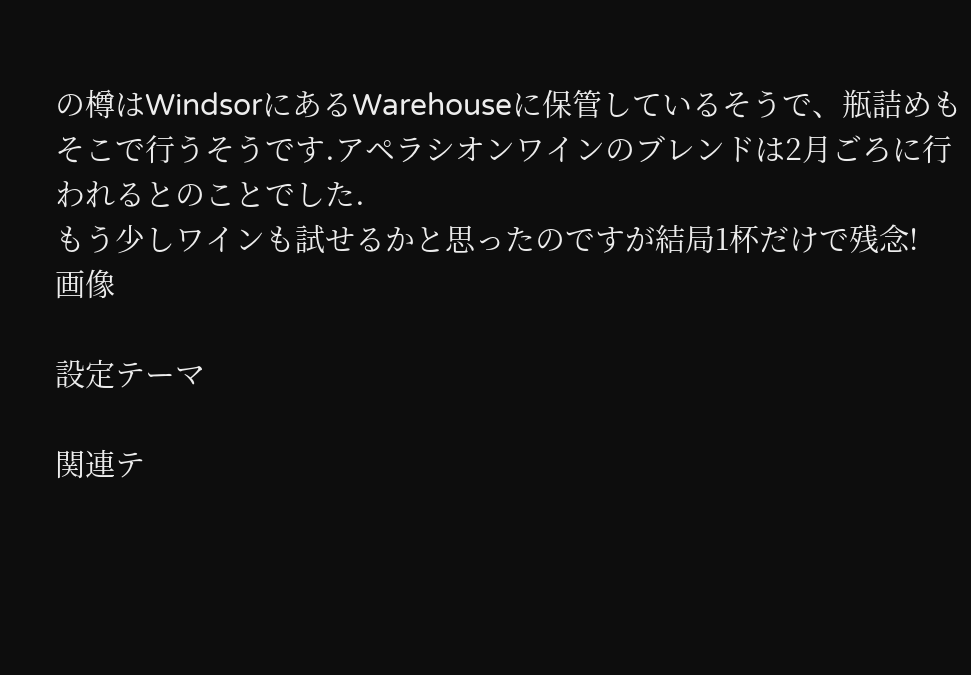の樽はWindsorにあるWarehouseに保管しているそうで、瓶詰めもそこで行うそうです.アペラシオンワインのブレンドは2月ごろに行われるとのことでした.
もう少しワインも試せるかと思ったのですが結局1杯だけで残念!
画像

設定テーマ

関連テ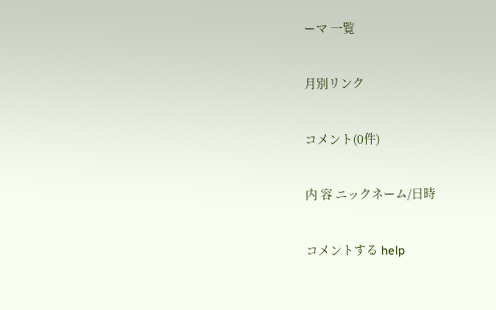ーマ 一覧

月別リンク

コメント(0件)

内 容 ニックネーム/日時

コメントする help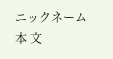ニックネーム
本 文